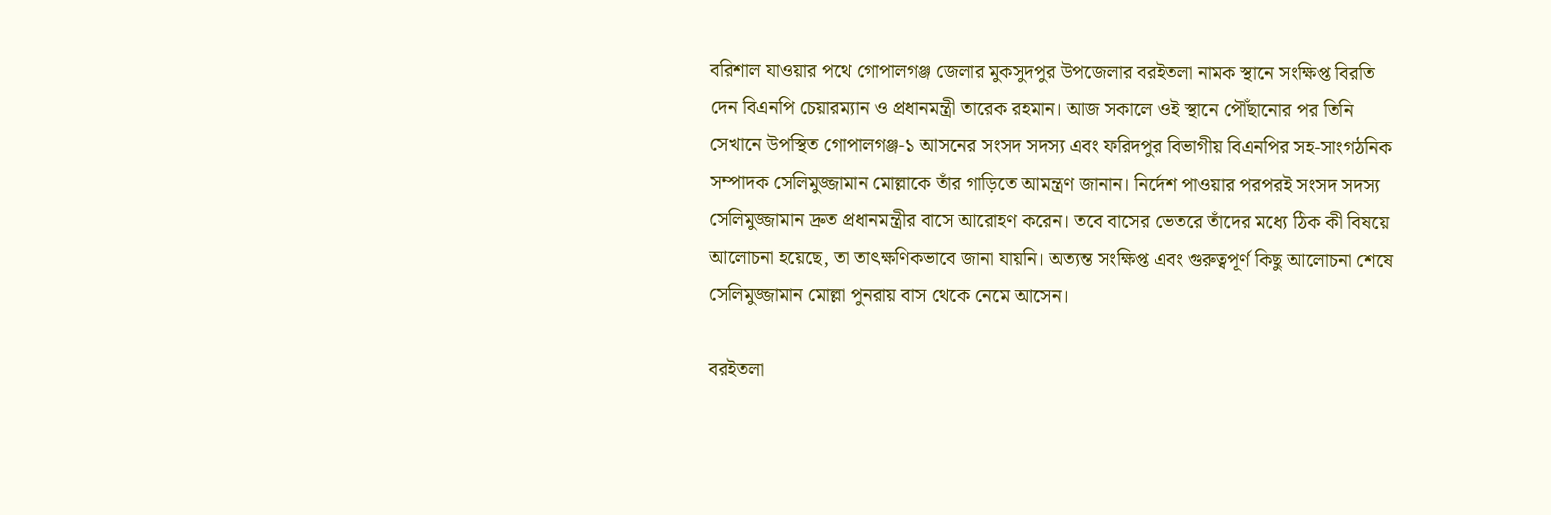বরিশাল যাওয়ার পথে গোপালগঞ্জ জেলার মুকসুদপুর উপজেলার বরইতলা নামক স্থানে সংক্ষিপ্ত বিরতি দেন বিএনপি চেয়ারম্যান ও প্রধানমন্ত্রী তারেক রহমান। আজ সকালে ওই স্থানে পৌঁছানোর পর তিনি সেখানে উপস্থিত গোপালগঞ্জ-১ আসনের সংসদ সদস্য এবং ফরিদপুর বিভাগীয় বিএনপির সহ-সাংগঠনিক সম্পাদক সেলিমুজ্জামান মোল্লাকে তাঁর গাড়িতে আমন্ত্রণ জানান। নির্দেশ পাওয়ার পরপরই সংসদ সদস্য সেলিমুজ্জামান দ্রুত প্রধানমন্ত্রীর বাসে আরোহণ করেন। তবে বাসের ভেতরে তাঁদের মধ্যে ঠিক কী বিষয়ে আলোচনা হয়েছে, তা তাৎক্ষণিকভাবে জানা যায়নি। অত্যন্ত সংক্ষিপ্ত এবং গুরুত্বপূর্ণ কিছু আলোচনা শেষে সেলিমুজ্জামান মোল্লা পুনরায় বাস থেকে নেমে আসেন।

বরইতলা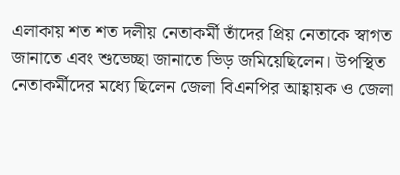এলাকায় শত শত দলীয় নেতাকর্মী তাঁদের প্রিয় নেতাকে স্বাগত জানাতে এবং শুভেচ্ছা জানাতে ভিড় জমিয়েছিলেন। উপস্থিত নেতাকর্মীদের মধ্যে ছিলেন জেলা বিএনপির আহ্বায়ক ও জেলা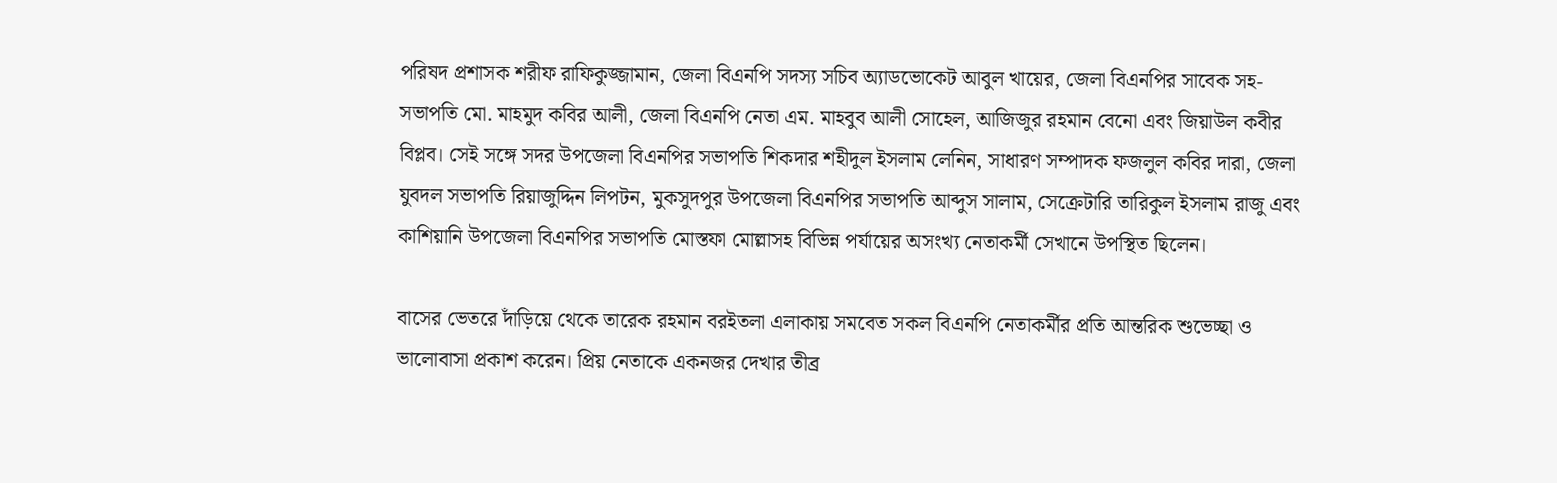পরিষদ প্রশাসক শরীফ রাফিকুজ্জামান, জেলা বিএনপি সদস্য সচিব অ্যাডভোকেট আবুল খায়ের, জেলা বিএনপির সাবেক সহ-সভাপতি মো. মাহমুদ কবির আলী, জেলা বিএনপি নেতা এম. মাহবুব আলী সোহেল, আজিজুর রহমান বেনো এবং জিয়াউল কবীর বিপ্লব। সেই সঙ্গে সদর উপজেলা বিএনপির সভাপতি শিকদার শহীদুল ইসলাম লেনিন, সাধারণ সম্পাদক ফজলুল কবির দারা, জেলা যুবদল সভাপতি রিয়াজুদ্দিন লিপটন, মুকসুদপুর উপজেলা বিএনপির সভাপতি আব্দুস সালাম, সেক্রেটারি তারিকুল ইসলাম রাজু এবং কাশিয়ানি উপজেলা বিএনপির সভাপতি মোস্তফা মোল্লাসহ বিভিন্ন পর্যায়ের অসংখ্য নেতাকর্মী সেখানে উপস্থিত ছিলেন।

বাসের ভেতরে দাঁড়িয়ে থেকে তারেক রহমান বরইতলা এলাকায় সমবেত সকল বিএনপি নেতাকর্মীর প্রতি আন্তরিক শুভেচ্ছা ও ভালোবাসা প্রকাশ করেন। প্রিয় নেতাকে একনজর দেখার তীব্র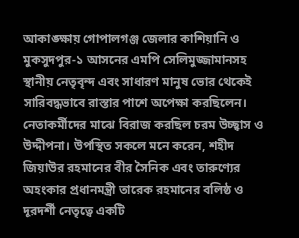আকাঙ্ক্ষায় গোপালগঞ্জ জেলার কাশিয়ানি ও মুকসুদপুর-১ আসনের এমপি সেলিমুজ্জামানসহ স্থানীয় নেতৃবৃন্দ এবং সাধারণ মানুষ ভোর থেকেই সারিবদ্ধভাবে রাস্তার পাশে অপেক্ষা করছিলেন। নেতাকর্মীদের মাঝে বিরাজ করছিল চরম উচ্ছ্বাস ও উদ্দীপনা। উপস্থিত সকলে মনে করেন, শহীদ জিয়াউর রহমানের বীর সৈনিক এবং তারুণ্যের অহংকার প্রধানমন্ত্রী তারেক রহমানের বলিষ্ঠ ও দূরদর্শী নেতৃত্বে একটি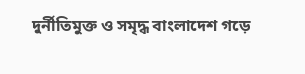দুর্নীতিমুক্ত ও সমৃদ্ধ বাংলাদেশ গড়ে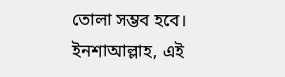তোলা সম্ভব হবে। ইনশাআল্লাহ, এই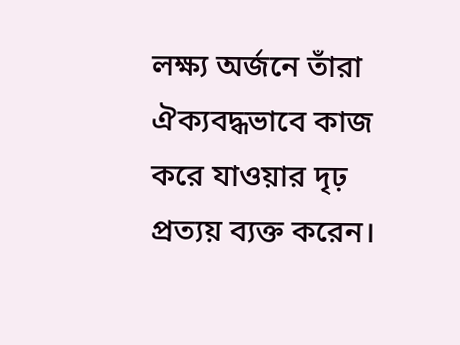লক্ষ্য অর্জনে তাঁরা ঐক্যবদ্ধভাবে কাজ করে যাওয়ার দৃঢ় প্রত্যয় ব্যক্ত করেন।